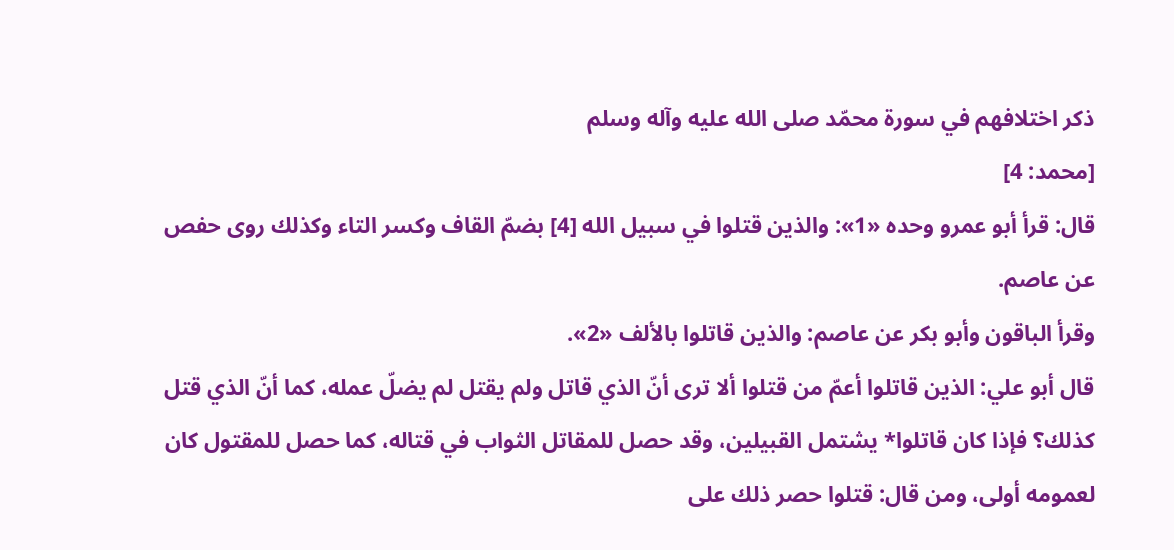ذكر اختلافهم في سورة محمّد صلى الله عليه وآله وسلم
[محمد: 4]
قال: قرأ أبو عمرو وحده «1»: والذين قتلوا في سبيل الله [4] بضمّ القاف وكسر التاء وكذلك روى حفص عن عاصم.
وقرأ الباقون وأبو بكر عن عاصم: والذين قاتلوا بالألف «2».
قال أبو علي: الذين قاتلوا أعمّ من قتلوا ألا ترى أنّ الذي قاتل ولم يقتل لم يضلّ عمله، كما أنّ الذي قتل كذلك؟ فإذا كان قاتلوا* يشتمل القبيلين، وقد حصل للمقاتل الثواب في قتاله، كما حصل للمقتول كان لعمومه أولى، ومن قال: قتلوا حصر ذلك على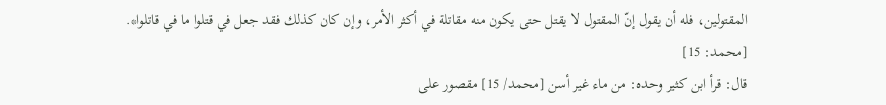المقتولين، فله أن يقول إنّ المقتول لا يقتل حتى يكون منه مقاتلة في أكثر الأمر، وإن كان كذلك فقد جعل في قتلوا ما في قاتلوا*.
[محمد: 15]
قال: قرأ ابن كثير وحده: من ماء غير أسن [محمد/ 15] مقصور على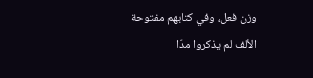وزن فعل، وفي كتابهم مفتوحة الألف لم يذكروا مدّا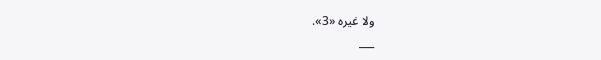ولا غيره «3».
___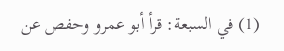(1) في السبعة: قرأ أبو عمرو وحفص عن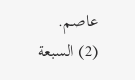عاصم.
(2) السبعة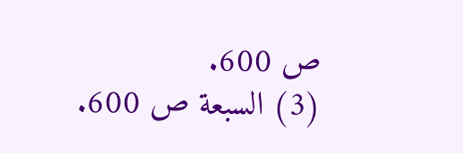ص 600.
(3) السبعة ص 600.